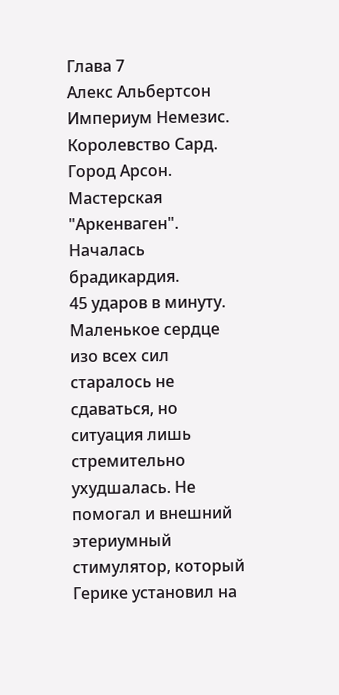Глава 7
Алекс Альбертсон
Империум Немезис. Королевство Сард. Город Арсон.
Мастерская "Аркенваген".
Началась брадикардия.
45 ударов в минуту. Маленькое сердце изо всех сил старалось не сдаваться, но ситуация лишь стремительно ухудшалась. Не помогал и внешний этериумный стимулятор, который Герике установил на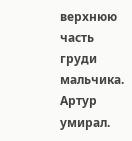верхнюю часть груди мальчика.
Артур умирал.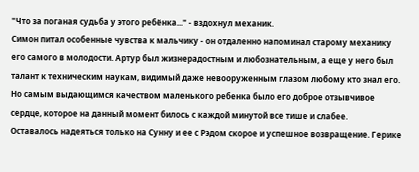"Что за поганая судьба у этого ребёнка..." - вздохнул механик.
Симон питал особенные чувства к мальчику - он отдаленно напоминал старому механику его самого в молодости. Артур был жизнерадостным и любознательным, а еще у него был талант к техническим наукам, видимый даже невооруженным глазом любому кто знал его. Но самым выдающимся качеством маленького ребенка было его доброе отзывчивое сердце, которое на данный момент билось с каждой минутой все тише и слабее.
Оставалось надеяться только на Сунну и ее с Рэдом скорое и успешное возвращение. Герике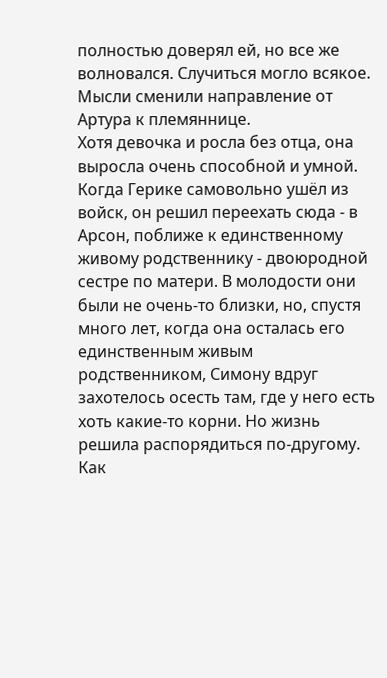полностью доверял ей, но все же волновался. Случиться могло всякое.
Мысли сменили направление от Артура к племяннице.
Хотя девочка и росла без отца, она выросла очень способной и умной.
Когда Герике самовольно ушёл из войск, он решил переехать сюда - в Арсон, поближе к единственному живому родственнику - двоюродной сестре по матери. В молодости они были не очень-то близки, но, спустя много лет, когда она осталась его единственным живым родственником, Симону вдруг захотелось осесть там, где у него есть хоть какие-то корни. Но жизнь решила распорядиться по-другому.
Как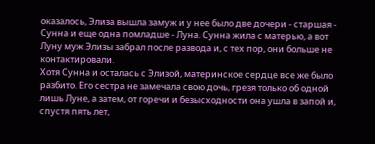оказалось, Элиза вышла замуж и у нее было две дочери - старшая - Сунна и еще одна помладше - Луна. Сунна жила с матерью, а вот Луну муж Элизы забрал после развода и, с тех пор, они больше не контактировали.
Хотя Сунна и осталась с Элизой, материнское сердце все же было разбито. Его сестра не замечала свою дочь, грезя только об одной лишь Луне, а затем, от горечи и безысходности она ушла в запой и, спустя пять лет,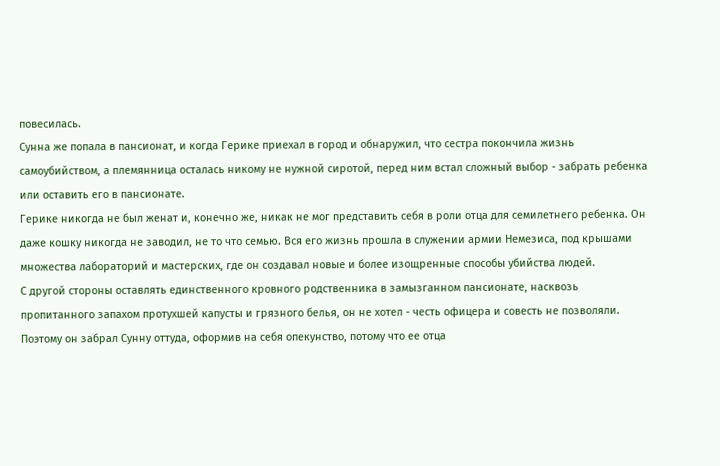повесилась.
Сунна же попала в пансионат, и когда Герике приехал в город и обнаружил, что сестра покончила жизнь самоубийством, а племянница осталась никому не нужной сиротой, перед ним встал сложный выбор - забрать ребенка или оставить его в пансионате.
Герике никогда не был женат и, конечно же, никак не мог представить себя в роли отца для семилетнего ребенка. Он даже кошку никогда не заводил, не то что семью. Вся его жизнь прошла в служении армии Немезиса, под крышами множества лабораторий и мастерских, где он создавал новые и более изощренные способы убийства людей.
С другой стороны оставлять единственного кровного родственника в замызганном пансионате, насквозь пропитанного запахом протухшей капусты и грязного белья, он не хотел - честь офицера и совесть не позволяли.
Поэтому он забрал Сунну оттуда, оформив на себя опекунство, потому что ее отца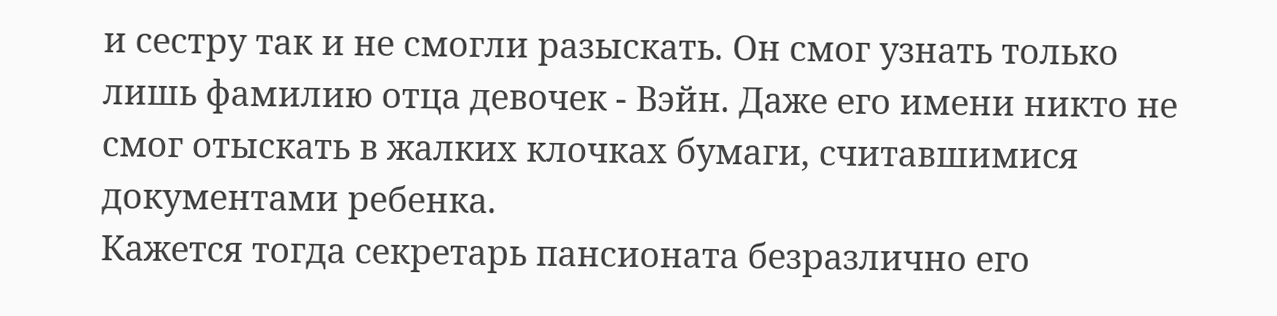и сестру так и не смогли разыскать. Он смог узнать только лишь фамилию отца девочек - Вэйн. Даже его имени никто не смог отыскать в жалких клочках бумаги, считавшимися документами ребенка.
Кажется тогда секретарь пансионата безразлично его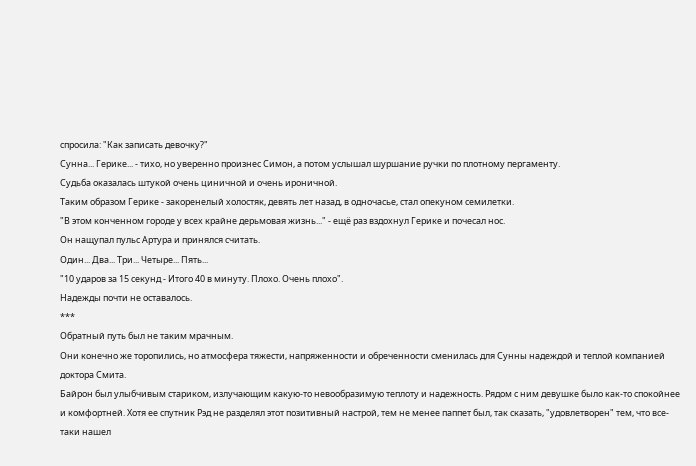спросила: "Как записать девочку?"
Сунна... Герике... - тихо, но уверенно произнес Симон, а потом услышал шуршание ручки по плотному пергаменту.
Судьба оказалась штукой очень циничной и очень ироничной.
Таким образом Герике - закоренелый холостяк, девять лет назад, в одночасье, стал опекуном семилетки.
"В этом конченном городе у всех крайне дерьмовая жизнь..." - ещё раз вздохнул Герике и почесал нос.
Он нащупал пульс Артура и принялся считать.
Один... Два... Три... Четыре... Пять...
"10 ударов за 15 секунд - Итого 40 в минуту. Плохо. Очень плохо".
Надежды почти не оставалось.
***
Обратный путь был не таким мрачным.
Они конечно же торопились, но атмосфера тяжести, напряженности и обреченности сменилась для Сунны надеждой и теплой компанией доктора Смита.
Байрон был улыбчивым стариком, излучающим какую-то невообразимую теплоту и надежность. Рядом с ним девушке было как-то спокойнее и комфортней. Хотя ее спутник Рэд не разделял этот позитивный настрой, тем не менее паппет был, так сказать, "удовлетворен" тем, что все-таки нашел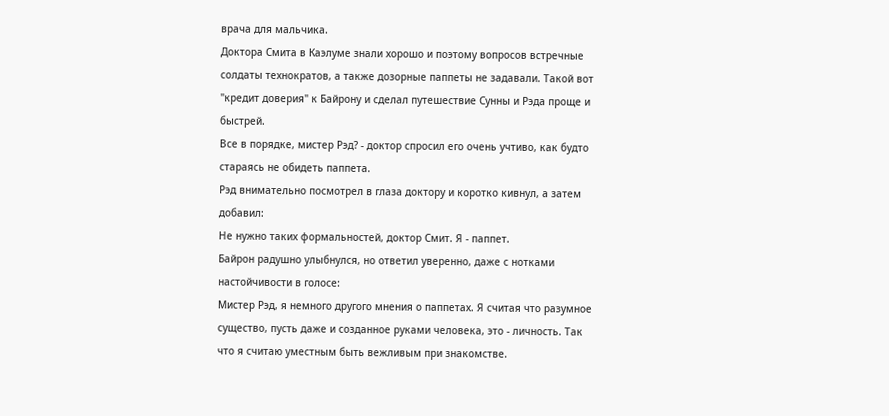врача для мальчика.
Доктора Смита в Каэлуме знали хорошо и поэтому вопросов встречные солдаты технократов, а также дозорные паппеты не задавали. Такой вот "кредит доверия" к Байрону и сделал путешествие Сунны и Рэда проще и быстрей.
Все в порядке, мистер Рэд? - доктор спросил его очень учтиво, как будто стараясь не обидеть паппета.
Рэд внимательно посмотрел в глаза доктору и коротко кивнул, а затем добавил:
Не нужно таких формальностей, доктор Смит. Я - паппет.
Байрон радушно улыбнулся, но ответил уверенно, даже с нотками настойчивости в голосе:
Мистер Рэд, я немного другого мнения о паппетах. Я считая что разумное существо, пусть даже и созданное руками человека, это - личность. Так что я считаю уместным быть вежливым при знакомстве.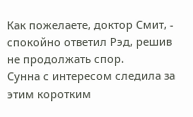Как пожелаете, доктор Смит, - спокойно ответил Рэд, решив не продолжать спор.
Сунна с интересом следила за этим коротким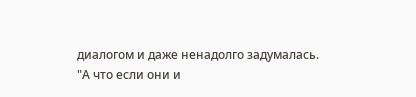диалогом и даже ненадолго задумалась.
"А что если они и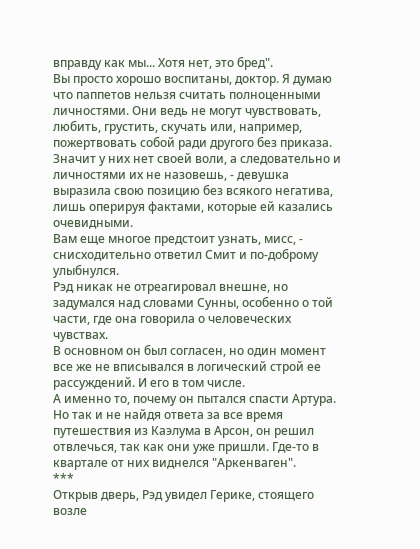вправду как мы... Хотя нет, это бред".
Вы просто хорошо воспитаны, доктор. Я думаю что паппетов нельзя считать полноценными личностями. Они ведь не могут чувствовать, любить, грустить, скучать или, например, пожертвовать собой ради другого без приказа. Значит у них нет своей воли, а следовательно и личностями их не назовешь, - девушка выразила свою позицию без всякого негатива, лишь оперируя фактами, которые ей казались очевидными.
Вам еще многое предстоит узнать, мисс, - снисходительно ответил Смит и по-доброму улыбнулся.
Рэд никак не отреагировал внешне, но задумался над словами Сунны, особенно о той части, где она говорила о человеческих чувствах.
В основном он был согласен, но один момент все же не вписывался в логический строй ее рассуждений. И его в том числе.
А именно то, почему он пытался спасти Артура.
Но так и не найдя ответа за все время путешествия из Каэлума в Арсон, он решил отвлечься, так как они уже пришли. Где-то в квартале от них виднелся "Аркенваген".
***
Открыв дверь, Рэд увидел Герике, стоящего возле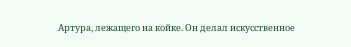Артура, лежащего на койке. Он делал искусственное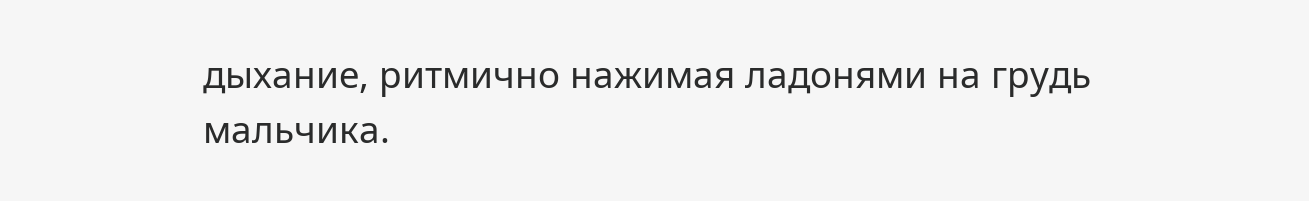дыхание, ритмично нажимая ладонями на грудь мальчика.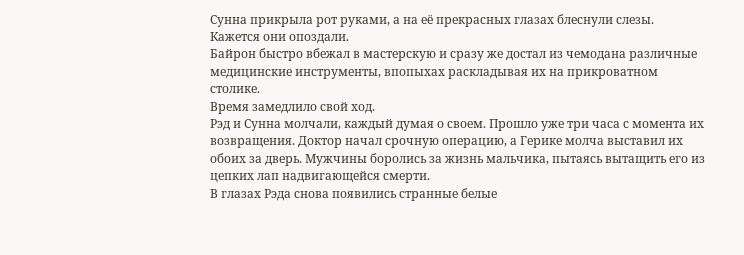Сунна прикрыла рот руками, а на её прекрасных глазах блеснули слезы.
Кажется они опоздали.
Байрон быстро вбежал в мастерскую и сразу же достал из чемодана различные медицинские инструменты, впопыхах раскладывая их на прикроватном столике.
Время замедлило свой ход.
Рэд и Сунна молчали, каждый думая о своем. Прошло уже три часа с момента их возвращения. Доктор начал срочную операцию, а Герике молча выставил их обоих за дверь. Мужчины боролись за жизнь мальчика, пытаясь вытащить его из цепких лап надвигающейся смерти.
В глазах Рэда снова появились странные белые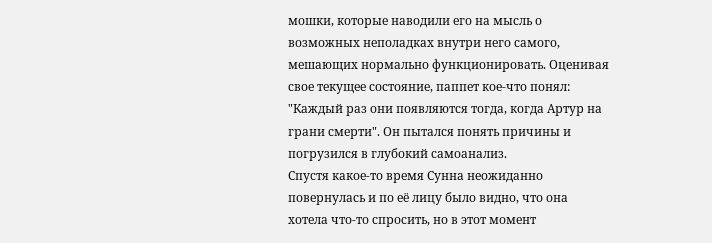мошки, которые наводили его на мысль о возможных неполадках внутри него самого, мешающих нормально функционировать. Оценивая свое текущее состояние, паппет кое-что понял: "Каждый раз они появляются тогда, когда Артур на грани смерти". Он пытался понять причины и погрузился в глубокий самоанализ.
Спустя какое-то время Сунна неожиданно повернулась и по её лицу было видно, что она хотела что-то спросить, но в этот момент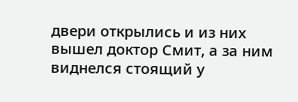двери открылись и из них вышел доктор Смит, а за ним виднелся стоящий у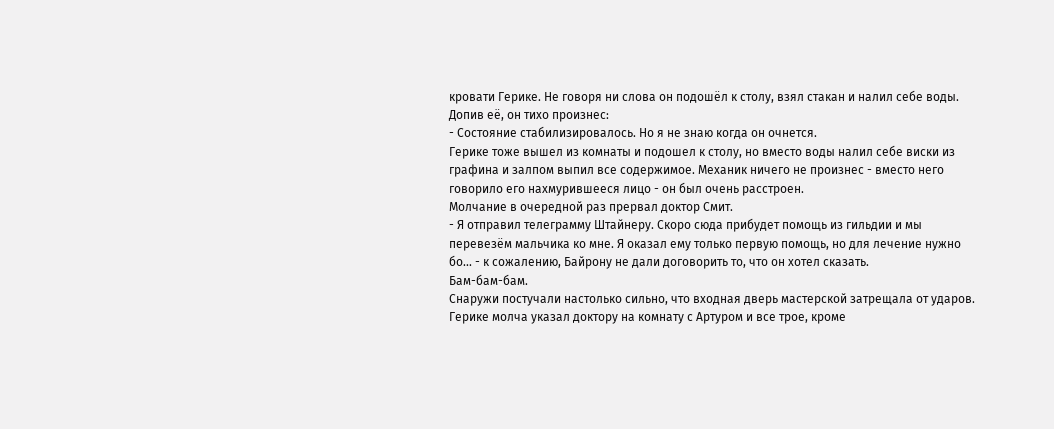кровати Герике. Не говоря ни слова он подошёл к столу, взял стакан и налил себе воды. Допив её, он тихо произнес:
- Состояние стабилизировалось. Но я не знаю когда он очнется.
Герике тоже вышел из комнаты и подошел к столу, но вместо воды налил себе виски из графина и залпом выпил все содержимое. Механик ничего не произнес - вместо него говорило его нахмурившееся лицо - он был очень расстроен.
Молчание в очередной раз прервал доктор Смит.
- Я отправил телеграмму Штайнеру. Скоро сюда прибудет помощь из гильдии и мы перевезём мальчика ко мне. Я оказал ему только первую помощь, но для лечение нужно бо... - к сожалению, Байрону не дали договорить то, что он хотел сказать.
Бам-бам-бам.
Снаружи постучали настолько сильно, что входная дверь мастерской затрещала от ударов.
Герике молча указал доктору на комнату с Артуром и все трое, кроме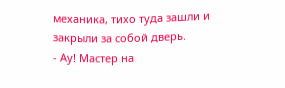механика, тихо туда зашли и закрыли за собой дверь.
- Ау! Мастер на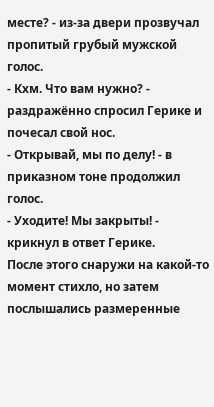месте? - из-за двери прозвучал пропитый грубый мужской голос.
- Кхм. Что вам нужно? - раздражённо спросил Герике и почесал свой нос.
- Открывай, мы по делу! - в приказном тоне продолжил голос.
- Уходите! Мы закрыты! - крикнул в ответ Герике.
После этого снаружи на какой-то момент стихло, но затем послышались размеренные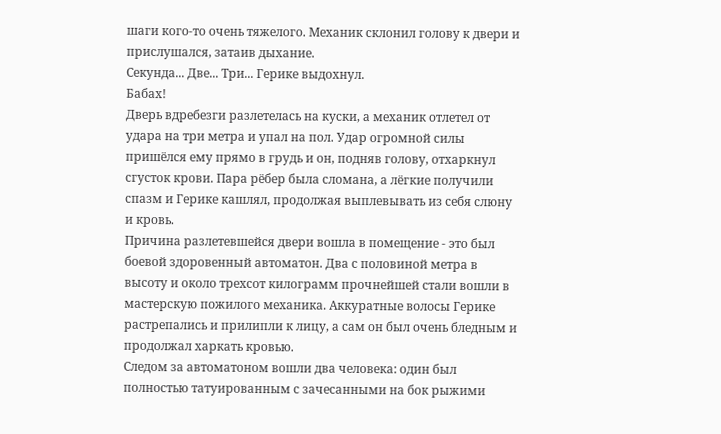шаги кого-то очень тяжелого. Механик склонил голову к двери и прислушался, затаив дыхание.
Секунда... Две... Три... Герике выдохнул.
Бабах!
Дверь вдребезги разлетелась на куски, а механик отлетел от удара на три метра и упал на пол. Удар огромной силы пришёлся ему прямо в грудь и он, подняв голову, отхаркнул сгусток крови. Пара рёбер была сломана, а лёгкие получили спазм и Герике кашлял, продолжая выплевывать из себя слюну и кровь.
Причина разлетевшейся двери вошла в помещение - это был боевой здоровенный автоматон. Два с половиной метра в высоту и около трехсот килограмм прочнейшей стали вошли в мастерскую пожилого механика. Аккуратные волосы Герике растрепались и прилипли к лицу, а сам он был очень бледным и продолжал харкать кровью.
Следом за автоматоном вошли два человека: один был полностью татуированным с зачесанными на бок рыжими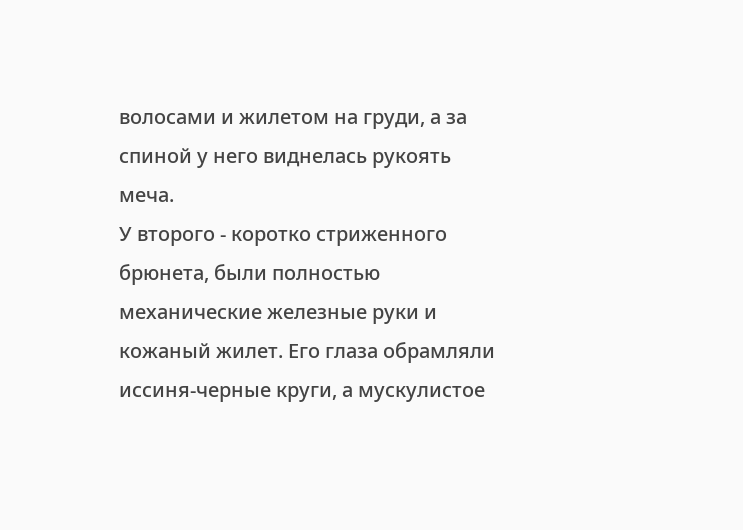волосами и жилетом на груди, а за спиной у него виднелась рукоять меча.
У второго - коротко стриженного брюнета, были полностью механические железные руки и кожаный жилет. Его глаза обрамляли иссиня-черные круги, а мускулистое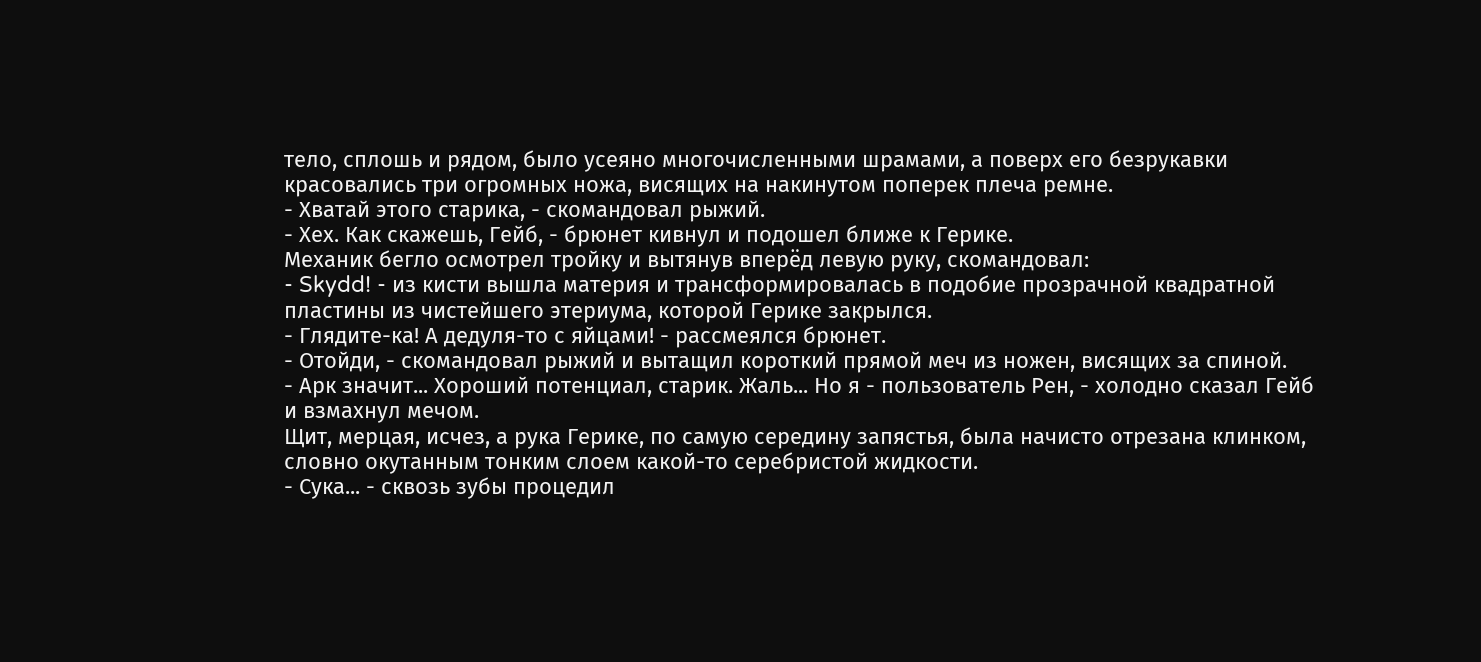тело, сплошь и рядом, было усеяно многочисленными шрамами, а поверх его безрукавки красовались три огромных ножа, висящих на накинутом поперек плеча ремне.
- Хватай этого старика, - скомандовал рыжий.
- Хех. Как скажешь, Гейб, - брюнет кивнул и подошел ближе к Герике.
Механик бегло осмотрел тройку и вытянув вперёд левую руку, скомандовал:
- Skydd! - из кисти вышла материя и трансформировалась в подобие прозрачной квадратной пластины из чистейшего этериума, которой Герике закрылся.
- Глядите-ка! А дедуля-то с яйцами! - рассмеялся брюнет.
- Отойди, - скомандовал рыжий и вытащил короткий прямой меч из ножен, висящих за спиной.
- Арк значит... Хороший потенциал, старик. Жаль... Но я - пользователь Рен, - холодно сказал Гейб и взмахнул мечом.
Щит, мерцая, исчез, а рука Герике, по самую середину запястья, была начисто отрезана клинком, словно окутанным тонким слоем какой-то серебристой жидкости.
- Сука... - сквозь зубы процедил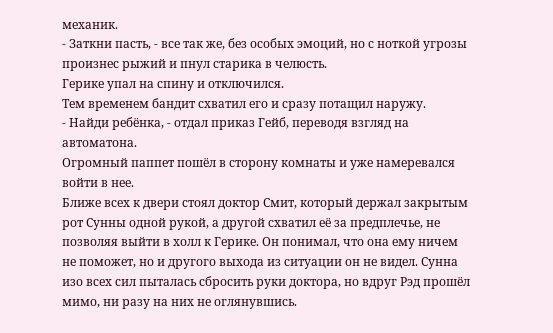механик.
- Заткни пасть, - все так же, без особых эмоций, но с ноткой угрозы произнес рыжий и пнул старика в челюсть.
Герике упал на спину и отключился.
Тем временем бандит схватил его и сразу потащил наружу.
- Найди ребёнка, - отдал приказ Гейб, переводя взгляд на автоматона.
Огромный паппет пошёл в сторону комнаты и уже намеревался войти в нее.
Ближе всех к двери стоял доктор Смит, который держал закрытым рот Сунны одной рукой, а другой схватил её за предплечье, не позволяя выйти в холл к Герике. Он понимал, что она ему ничем не поможет, но и другого выхода из ситуации он не видел. Сунна изо всех сил пыталась сбросить руки доктора, но вдруг Рэд прошёл мимо, ни разу на них не оглянувшись.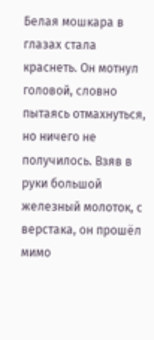Белая мошкара в глазах стала краснеть. Он мотнул головой, словно пытаясь отмахнуться, но ничего не получилось. Взяв в руки большой железный молоток, с верстака, он прошёл мимо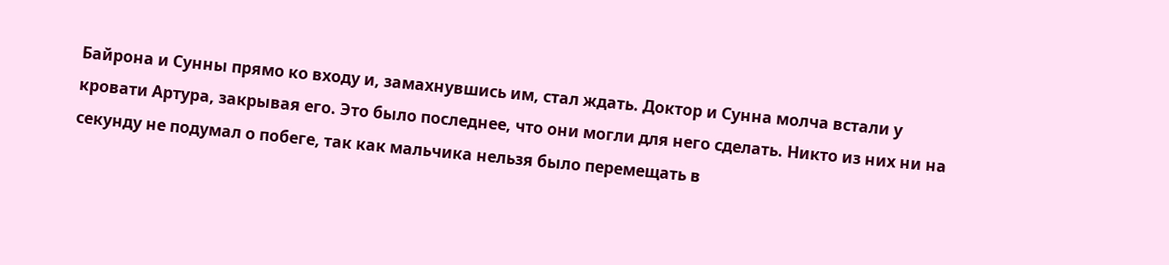Байрона и Сунны прямо ко входу и, замахнувшись им, стал ждать. Доктор и Сунна молча встали у кровати Артура, закрывая его. Это было последнее, что они могли для него сделать. Никто из них ни на секунду не подумал о побеге, так как мальчика нельзя было перемещать в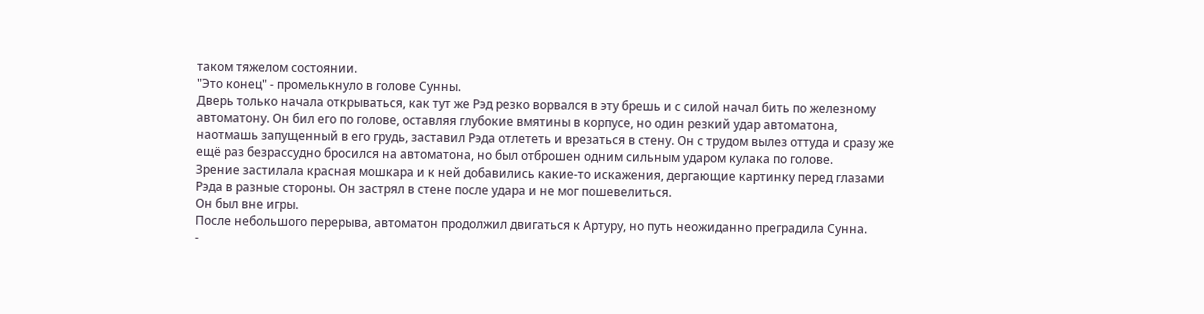таком тяжелом состоянии.
"Это конец" - промелькнуло в голове Сунны.
Дверь только начала открываться, как тут же Рэд резко ворвался в эту брешь и с силой начал бить по железному автоматону. Он бил его по голове, оставляя глубокие вмятины в корпусе, но один резкий удар автоматона, наотмашь запущенный в его грудь, заставил Рэда отлететь и врезаться в стену. Он с трудом вылез оттуда и сразу же ещё раз безрассудно бросился на автоматона, но был отброшен одним сильным ударом кулака по голове.
Зрение застилала красная мошкара и к ней добавились какие-то искажения, дергающие картинку перед глазами Рэда в разные стороны. Он застрял в стене после удара и не мог пошевелиться.
Он был вне игры.
После небольшого перерыва, автоматон продолжил двигаться к Артуру, но путь неожиданно преградила Сунна.
-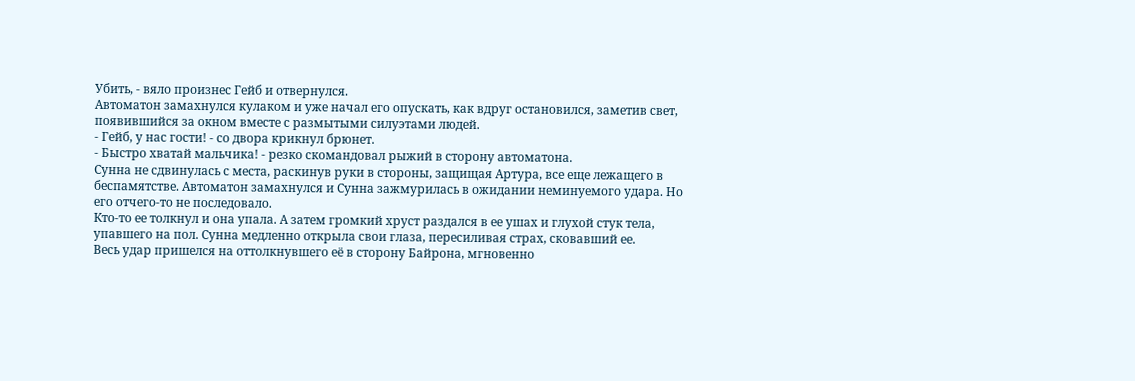Убить, - вяло произнес Гейб и отвернулся.
Автоматон замахнулся кулаком и уже начал его опускать, как вдруг остановился, заметив свет, появившийся за окном вместе с размытыми силуэтами людей.
- Гейб, у нас гости! - со двора крикнул брюнет.
- Быстро хватай мальчика! - резко скомандовал рыжий в сторону автоматона.
Сунна не сдвинулась с места, раскинув руки в стороны, защищая Артура, все еще лежащего в беспамятстве. Автоматон замахнулся и Сунна зажмурилась в ожидании неминуемого удара. Но его отчего-то не последовало.
Кто-то ее толкнул и она упала. А затем громкий хруст раздался в ее ушах и глухой стук тела, упавшего на пол. Сунна медленно открыла свои глаза, пересиливая страх, сковавший ее.
Весь удар пришелся на оттолкнувшего её в сторону Байрона, мгновенно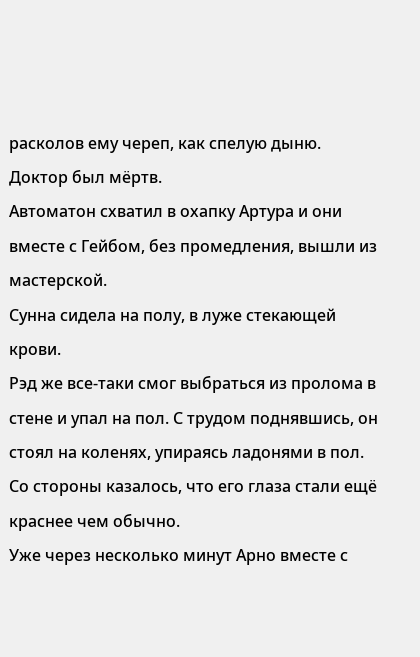расколов ему череп, как спелую дыню.
Доктор был мёртв.
Автоматон схватил в охапку Артура и они вместе с Гейбом, без промедления, вышли из мастерской.
Сунна сидела на полу, в луже стекающей крови.
Рэд же все-таки смог выбраться из пролома в стене и упал на пол. С трудом поднявшись, он стоял на коленях, упираясь ладонями в пол. Со стороны казалось, что его глаза стали ещё краснее чем обычно.
Уже через несколько минут Арно вместе с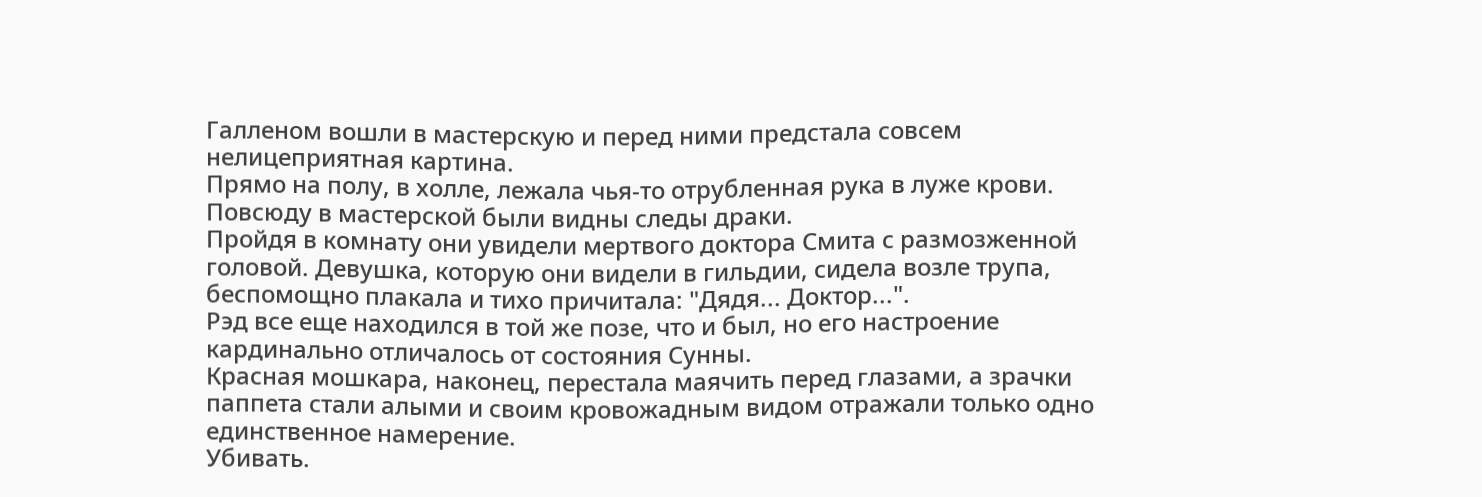Галленом вошли в мастерскую и перед ними предстала совсем нелицеприятная картина.
Прямо на полу, в холле, лежала чья-то отрубленная рука в луже крови. Повсюду в мастерской были видны следы драки.
Пройдя в комнату они увидели мертвого доктора Смита с размозженной головой. Девушка, которую они видели в гильдии, сидела возле трупа, беспомощно плакала и тихо причитала: "Дядя... Доктор...".
Рэд все еще находился в той же позе, что и был, но его настроение кардинально отличалось от состояния Сунны.
Красная мошкара, наконец, перестала маячить перед глазами, а зрачки паппета стали алыми и своим кровожадным видом отражали только одно единственное намерение.
Убивать.